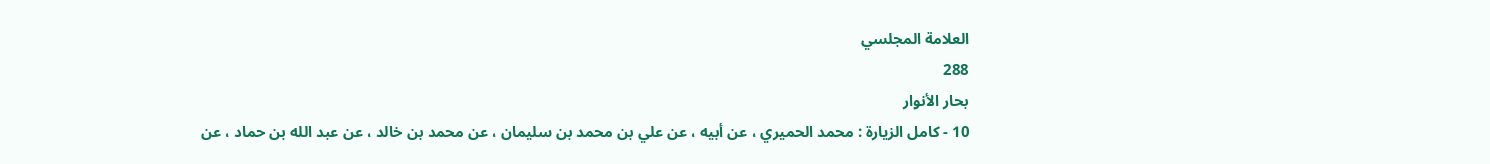العلامة المجلسي
288
بحار الأنوار
10 - كامل الزيارة : محمد الحميري ، عن أبيه ، عن علي بن محمد بن سليمان ، عن محمد بن خالد ، عن عبد الله بن حماد ، عن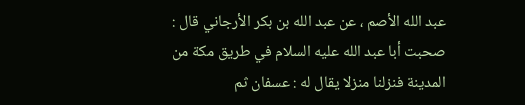عبد الله الأصم ، عن عبد الله بن بكر الأرجاني قال : صحبت أبا عبد الله عليه السلام في طريق مكة من المدينة فنزلنا منزلا يقال له : عسفان ثم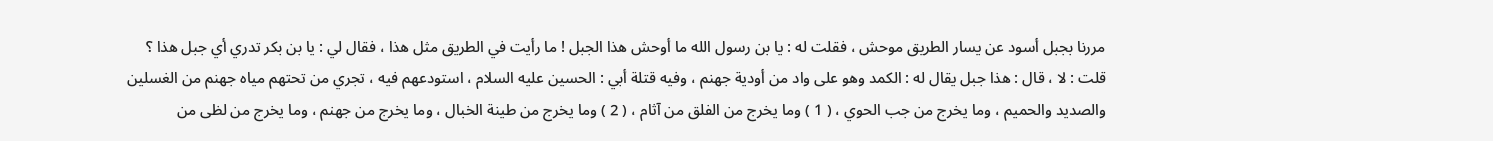مررنا بجبل أسود عن يسار الطريق موحش ، فقلت له : يا بن رسول الله ما أوحش هذا الجبل ! ما رأيت في الطريق مثل هذا ، فقال لي : يا بن بكر تدري أي جبل هذا ؟ قلت : لا ، قال : هذا جبل يقال له : الكمد وهو على واد من أودية جهنم ، وفيه قتلة أبي : الحسين عليه السلام ، استودعهم فيه ، تجري من تحتهم مياه جهنم من الغسلين والصديد والحميم ، وما يخرج من جب الحوي ، ( 1 ) وما يخرج من الفلق من آثام ، ( 2 ) وما يخرج من طينة الخبال ، وما يخرج من جهنم ، وما يخرج من لظى من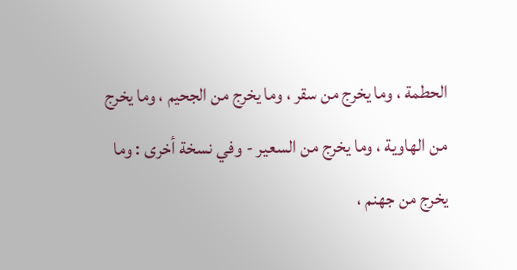الحطمة ، وما يخرج من سقر ، وما يخرج من الجحيم ، وما يخرج من الهاوية ، وما يخرج من السعير - وفي نسخة أخرى : وما يخرج من جهنم ،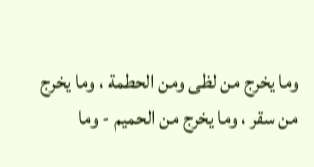وما يخرج من لظى ومن الحطمة ، وما يخرج من سقر ، وما يخرج من الحميم - وما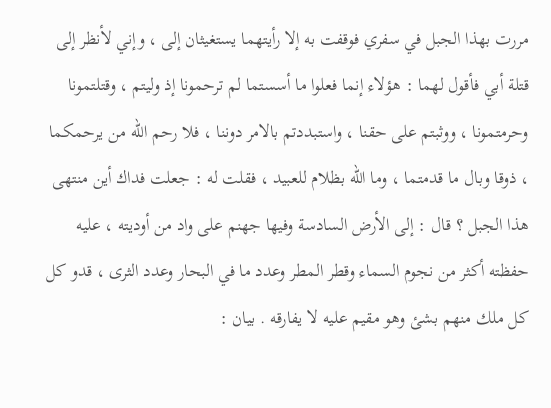مررت بهذا الجبل في سفري فوقفت به إلا رأيتهما يستغيثان إلى ، وإني لأنظر إلى قتلة أبي فأقول لهما : هؤلاء إنما فعلوا ما أسستما لم ترحمونا إذ وليتم ، وقتلتمونا وحرمتمونا ، ووثبتم على حقنا ، واستبددتم بالامر دوننا ، فلا رحم الله من يرحمكما ، ذوقا وبال ما قدمتما ، وما الله بظلام للعبيد ، فقلت له : جعلت فداك أين منتهى هذا الجبل ؟ قال : إلى الأرض السادسة وفيها جهنم على واد من أوديته ، عليه حفظته أكثر من نجوم السماء وقطر المطر وعدد ما في البحار وعدد الثرى ، قدو كل كل ملك منهم بشئ وهو مقيم عليه لا يفارقه . بيان :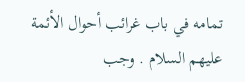تمامه في باب غرائب أحوال الأئمة عليهم السلام . وجب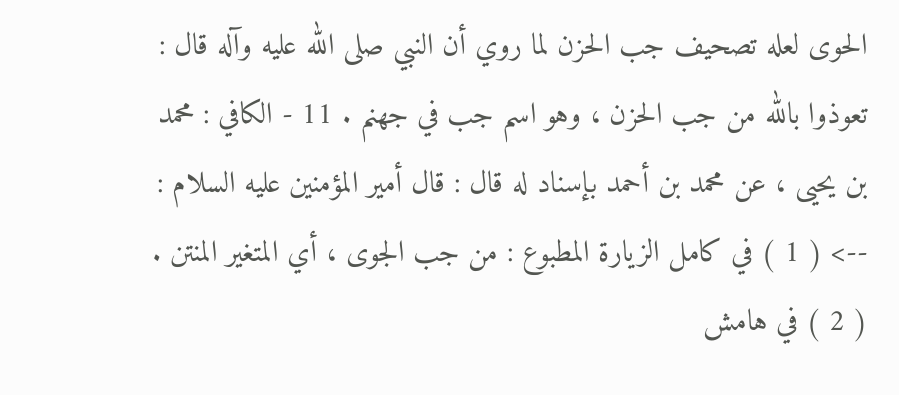الحوى لعله تصحيف جب الحزن لما روي أن النبي صلى الله عليه وآله قال : تعوذوا بالله من جب الحزن ، وهو اسم جب في جهنم . 11 - الكافي : محمد بن يحيى ، عن محمد بن أحمد بإسناد له قال : قال أمير المؤمنين عليه السلام :
--> ( 1 ) في كامل الزيارة المطبوع : من جب الجوى ، أي المتغير المنتن . ( 2 ) في هامش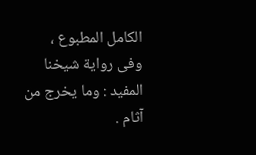الكامل المطبوع ، وفى رواية شيخنا المفيد : وما يخرج من آثام .